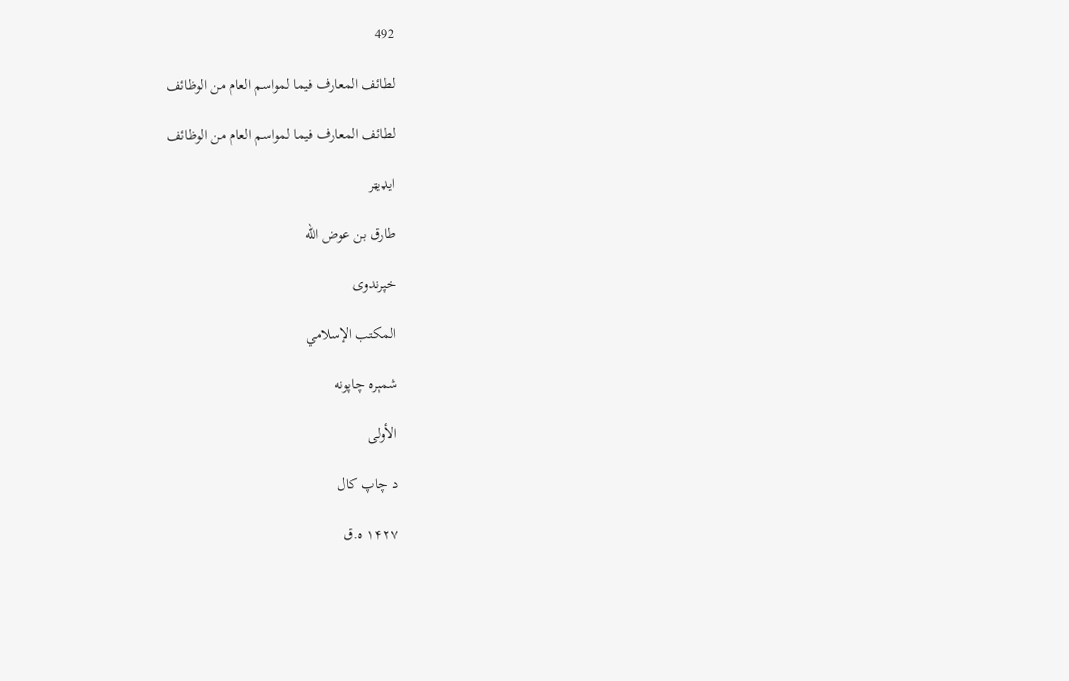492

لطائف المعارف فیما لمواسم العام من الوظائف

لطائف المعارف فيما لمواسم العام من الوظائف

ایډیټر

طارق بن عوض الله

خپرندوی

المكتب الإسلامي

شمېره چاپونه

الأولى

د چاپ کال

۱۴۲۷ ه.ق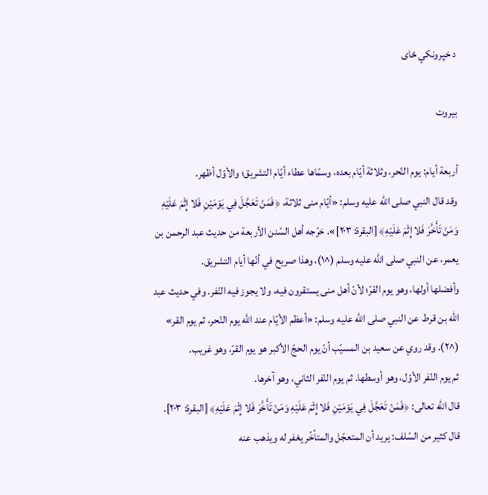د خپرونکي ځای

بيروت

أربعة أيام: يوم النّحر، وثلاثة أيّام بعده، وسمّاها عطاء أيّام التشريق؛ والأوّل أظهر.
وقد قال النبي صلى الله عليه وسلم: «أيّام منى ثلاثة، ﴿فَمَنْ تَعَجَّلَ فِي يَوْمَيْنِ فَلا إِثْمَ عَلَيْهِ وَمَنْ تَأَخَّرَ فَلا إِثْمَ عَلَيْهِ﴾ [البقرة: ٢٠٣]». خرّجه أهل السّنن الأربعة من حديث عبد الرحمن بن يعمر، عن النبي صلى الله عليه وسلم (^١)، وهذا صريح في أنّها أيام التشريق.
وأفضلها أولها، وهو يوم القرّ؛ لأنّ أهل منى يستقرون فيه، ولا يجوز فيه النّفر. وفي حديث عبد الله بن قرط عن النبي صلى الله عليه وسلم: «أعظم الأيّام عند الله يوم النّحر، ثم يوم القر» (^٢). وقد روي عن سعيد بن المسيّب أنّ يوم الحجّ الأكبر هو يوم القرّ، وهو غريب.
ثم يوم النّفر الأوّل، وهو أوسطها. ثم يوم النّفر الثاني، وهو آخرها.
قال الله تعالى: ﴿فَمَنْ تَعَجَّلَ فِي يَوْمَيْنِ فَلا إِثْمَ عَلَيْهِ وَمَنْ تَأَخَّرَ فَلا إِثْمَ عَلَيْهِ﴾ [البقرة: ٢٠٣].
قال كثير من السّلف: يريد أن المتعجّل والمتأخّر يغفر له ويذهب عنه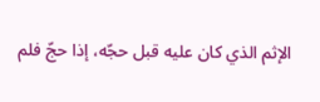الإثم الذي كان عليه قبل حجّه، إذا حجّ فلم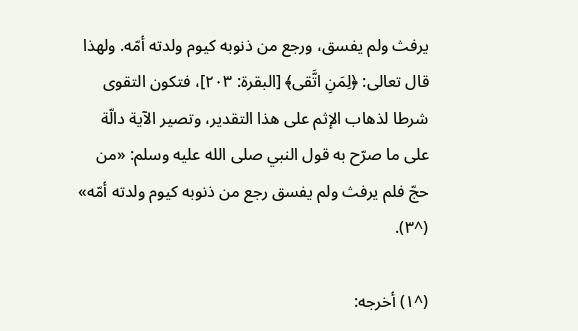يرفث ولم يفسق، ورجع من ذنوبه كيوم ولدته أمّه. ولهذا قال تعالى: ﴿لِمَنِ اتَّقى﴾ [البقرة: ٢٠٣]، فتكون التقوى شرطا لذهاب الإثم على هذا التقدير، وتصير الآية دالّة على ما صرّح به قول النبي صلى الله عليه وسلم: «من حجّ فلم يرفث ولم يفسق رجع من ذنوبه كيوم ولدته أمّه» (^٣).

(^١) أخرجه: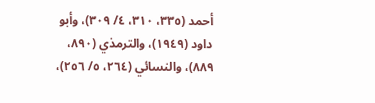أحمد (٣٣٥، ٣١٠، ٤/ ٣٠٩)، وأبو داود (١٩٤٩)، والترمذي (٨٩٠، ٨٨٩)، والنسائي (٢٦٤، ٥/ ٢٥٦)،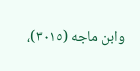وابن ماجه (٣٠١٥)،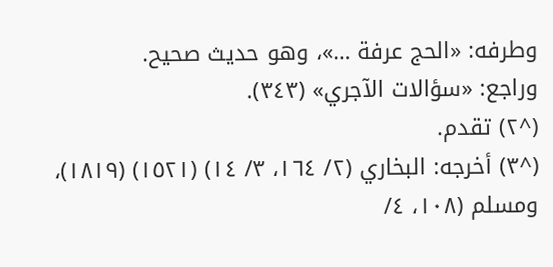وطرفه: «الحج عرفة …»، وهو حديث صحيح.
وراجع: «سؤالات الآجري» (٣٤٣).
(^٢) تقدم.
(^٣) أخرجه: البخاري (٢/ ١٦٤، ٣/ ١٤) (١٥٢١) (١٨١٩)، ومسلم (١٠٨، ٤/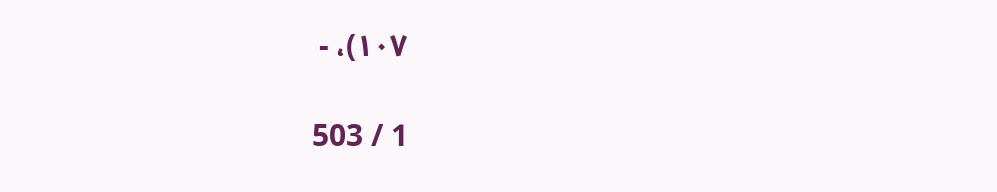١٠٧)، -

1 / 503